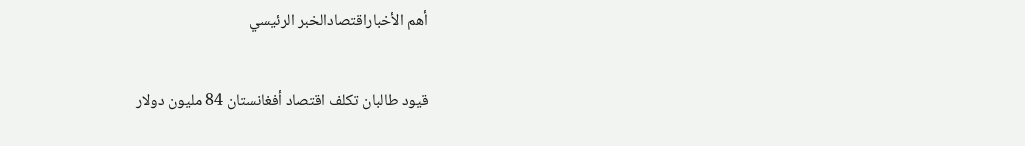أهم الأخباراقتصادالخبر الرئيسي

قيود طالبان تكلف اقتصاد أفغانستان 84 مليون دولار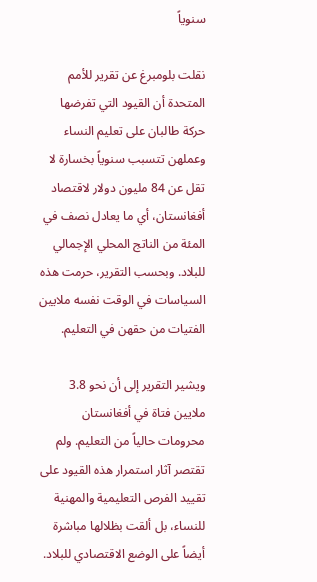سنوياً

نقلت بلومبرغ عن تقرير للأمم المتحدة أن القيود التي تفرضها حركة طالبان على تعليم النساء وعملهن تتسبب سنوياً بخسارة لا تقل عن 84 مليون دولار لاقتصاد أفغانستان، أي ما يعادل نصف في المئة من الناتج المحلي الإجمالي للبلاد. وبحسب التقرير، حرمت هذه السياسات في الوقت نفسه ملايين الفتيات من حقهن في التعليم.

ويشير التقرير إلى أن نحو 3.8 ملايين فتاة في أفغانستان محرومات حالياً من التعليم. ولم تقتصر آثار استمرار هذه القيود على تقييد الفرص التعليمية والمهنية للنساء، بل ألقت بظلالها مباشرة أيضاً على الوضع الاقتصادي للبلاد.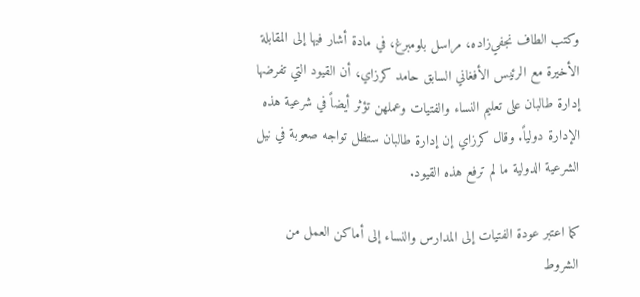وكتب الطاف نجفي‌زاده، مراسل بلومبرغ، في مادة أشار فيها إلى المقابلة الأخيرة مع الرئيس الأفغاني السابق حامد كرزاي، أن القيود التي تفرضها إدارة طالبان على تعليم النساء والفتيات وعملهن تؤثر أيضاً في شرعية هذه الإدارة دولياً. وقال كرزاي إن إدارة طالبان ستظل تواجه صعوبة في نيل الشرعية الدولية ما لم ترفع هذه القيود.

كما اعتبر عودة الفتيات إلى المدارس والنساء إلى أماكن العمل من الشروط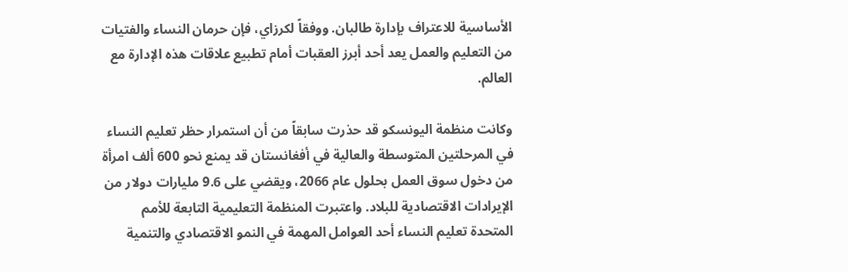الأساسية للاعتراف بإدارة طالبان. ووفقاً لكرزاي، فإن حرمان النساء والفتيات من التعليم والعمل يعد أحد أبرز العقبات أمام تطبيع علاقات هذه الإدارة مع العالم.

وكانت منظمة اليونسكو قد حذرت سابقاً من أن استمرار حظر تعليم النساء في المرحلتين المتوسطة والعالية في أفغانستان قد يمنع نحو 600 ألف امرأة من دخول سوق العمل بحلول عام 2066، ويقضي على 9.6 مليارات دولار من الإيرادات الاقتصادية للبلاد. واعتبرت المنظمة التعليمية التابعة للأمم المتحدة تعليم النساء أحد العوامل المهمة في النمو الاقتصادي والتنمية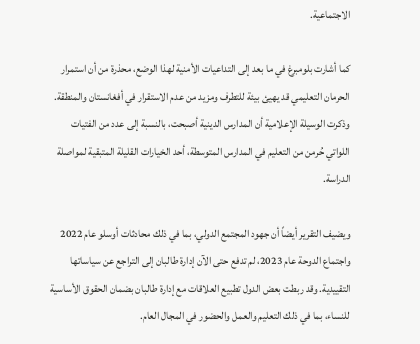الاجتماعية.

كما أشارت بلومبرغ في ما بعد إلى التداعيات الأمنية لهذا الوضع، محذرة من أن استمرار الحرمان التعليمي قد يهيئ بيئة للتطرف ومزيد من عدم الاستقرار في أفغانستان والمنطقة. وذكرت الوسيلة الإعلامية أن المدارس الدينية أصبحت، بالنسبة إلى عدد من الفتيات اللواتي حُرمن من التعليم في المدارس المتوسطة، أحد الخيارات القليلة المتبقية لمواصلة الدراسة.

ويضيف التقرير أيضاً أن جهود المجتمع الدولي، بما في ذلك محادثات أوسلو عام 2022 واجتماع الدوحة عام 2023، لم تدفع حتى الآن إدارة طالبان إلى التراجع عن سياساتها التقييدية. وقد ربطت بعض الدول تطبيع العلاقات مع إدارة طالبان بضمان الحقوق الأساسية للنساء، بما في ذلك التعليم والعمل والحضور في المجال العام.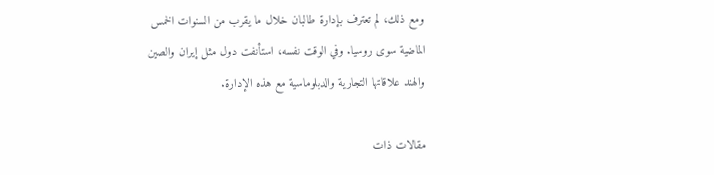ومع ذلك، لم تعترف بإدارة طالبان خلال ما يقرب من السنوات الخمس الماضية سوى روسيا. وفي الوقت نفسه، استأنفت دول مثل إيران والصين والهند علاقاتها التجارية والدبلوماسية مع هذه الإدارة.

مقالات ذات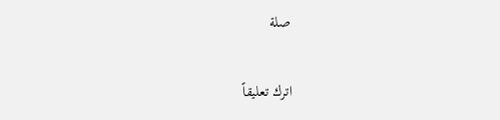صلة

اترك تعليقاً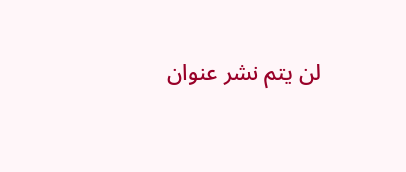لن يتم نشر عنوان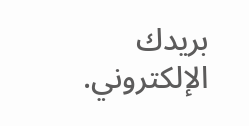بريدك الإلكتروني.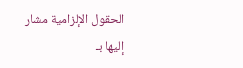الحقول الإلزامية مشار إليها بـ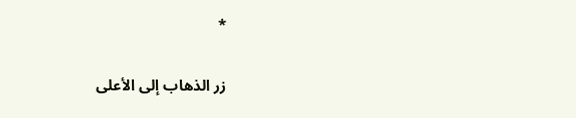*

زر الذهاب إلى الأعلى